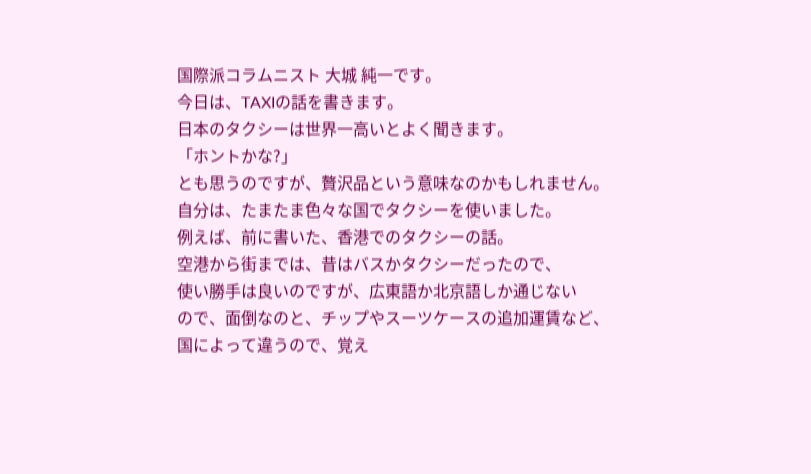国際派コラムニスト 大城 純一です。
今日は、TAXIの話を書きます。
日本のタクシーは世界一高いとよく聞きます。
「ホントかな?」
とも思うのですが、贅沢品という意味なのかもしれません。
自分は、たまたま色々な国でタクシーを使いました。
例えば、前に書いた、香港でのタクシーの話。
空港から街までは、昔はバスかタクシーだったので、
使い勝手は良いのですが、広東語か北京語しか通じない
ので、面倒なのと、チップやスーツケースの追加運賃など、
国によって違うので、覚え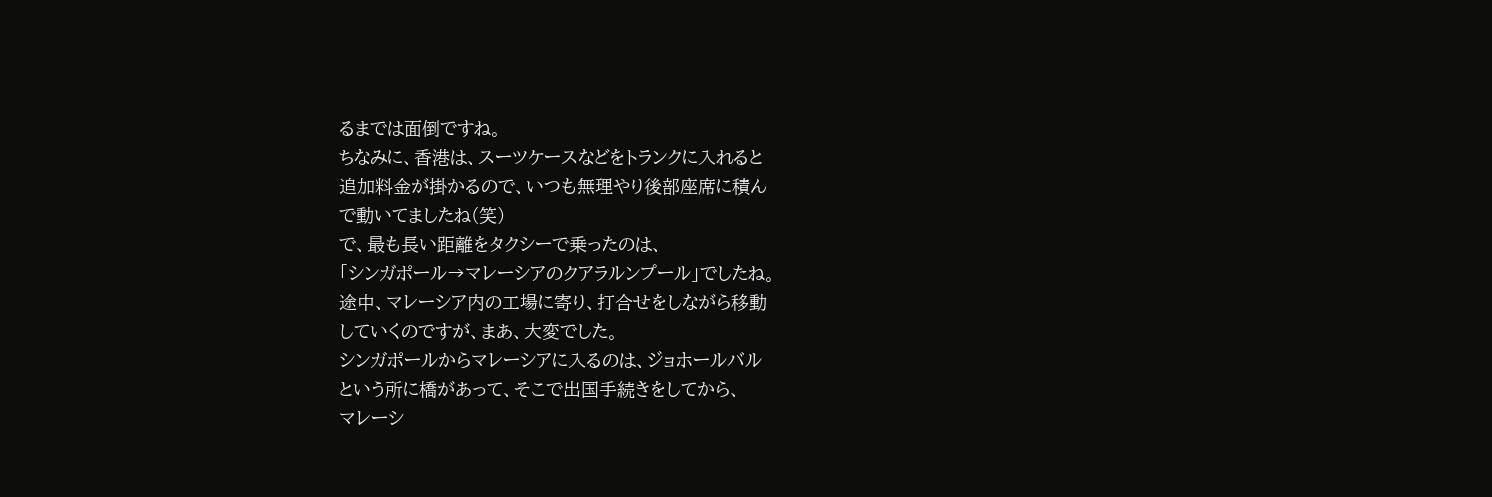るまでは面倒ですね。
ちなみに、香港は、スーツケースなどをトランクに入れると
追加料金が掛かるので、いつも無理やり後部座席に積ん
で動いてましたね(笑)
で、最も長い距離をタクシーで乗ったのは、
「シンガポール→マレーシアのクアラルンプール」でしたね。
途中、マレーシア内の工場に寄り、打合せをしながら移動
していくのですが、まあ、大変でした。
シンガポールからマレーシアに入るのは、ジョホールバル
という所に橋があって、そこで出国手続きをしてから、
マレーシ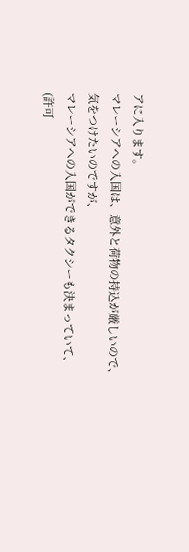アに入ります。
マレーシアへの入国は、意外と荷物の持込が厳しいので、
気をつけたいのですが、
マレーシアへの入国ができるタクシーも決まっていて、
(許可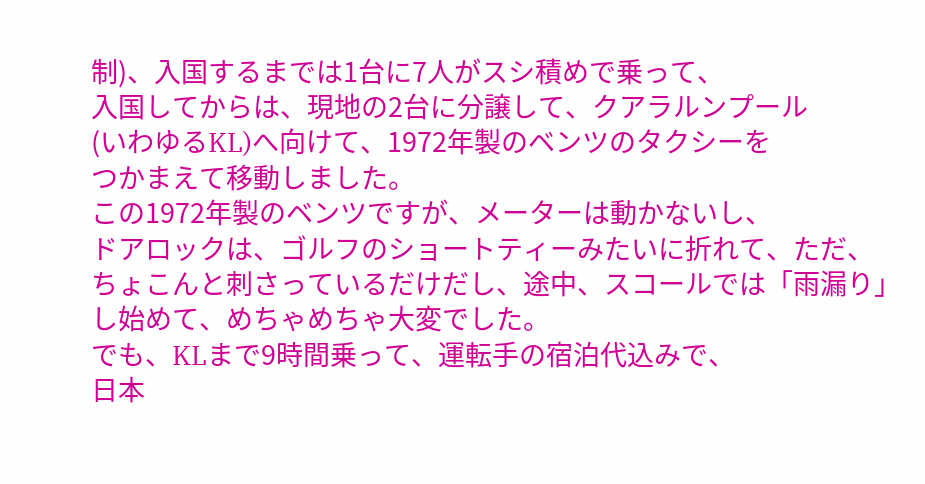制)、入国するまでは1台に7人がスシ積めで乗って、
入国してからは、現地の2台に分譲して、クアラルンプール
(いわゆるKL)へ向けて、1972年製のベンツのタクシーを
つかまえて移動しました。
この1972年製のベンツですが、メーターは動かないし、
ドアロックは、ゴルフのショートティーみたいに折れて、ただ、
ちょこんと刺さっているだけだし、途中、スコールでは「雨漏り」
し始めて、めちゃめちゃ大変でした。
でも、KLまで9時間乗って、運転手の宿泊代込みで、
日本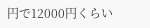円で12000円くらい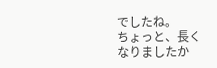でしたね。
ちょっと、長くなりましたか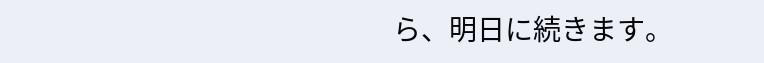ら、明日に続きます。